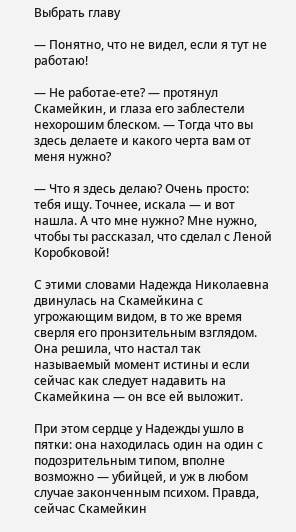Выбрать главу

— Понятно, что не видел, если я тут не работаю!

— Не работае-ете? — протянул Скамейкин, и глаза его заблестели нехорошим блеском. — Тогда что вы здесь делаете и какого черта вам от меня нужно?

— Что я здесь делаю? Очень просто: тебя ищу. Точнее, искала — и вот нашла. А что мне нужно? Мне нужно, чтобы ты рассказал, что сделал с Леной Коробковой!

С этими словами Надежда Николаевна двинулась на Скамейкина с угрожающим видом, в то же время сверля его пронзительным взглядом. Она решила, что настал так называемый момент истины и если сейчас как следует надавить на Скамейкина — он все ей выложит.

При этом сердце у Надежды ушло в пятки: она находилась один на один с подозрительным типом, вполне возможно — убийцей, и уж в любом случае законченным психом. Правда, сейчас Скамейкин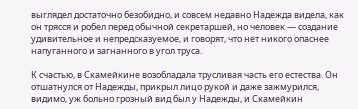выглядел достаточно безобидно, и совсем недавно Надежда видела, как он трясся и робел перед обычной секретаршей, но человек — создание удивительное и непредсказуемое, и говорят, что нет никого опаснее напуганного и загнанного в угол труса.

К счастью, в Скамейкине возобладала трусливая часть его естества. Он отшатнулся от Надежды, прикрыл лицо рукой и даже зажмурился, видимо, уж больно грозный вид был у Надежды, и Скамейкин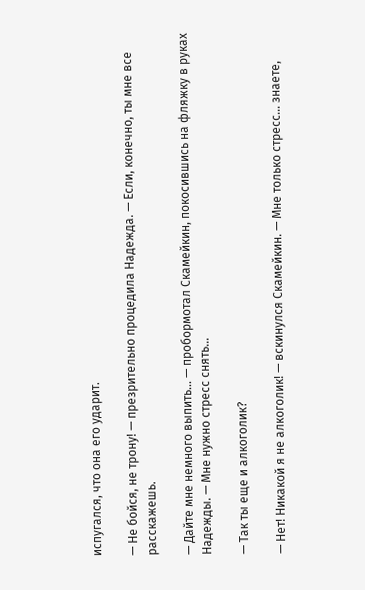испугался, что она его ударит.

— Не бойся, не трону! — презрительно процедила Надежда. — Если, конечно, ты мне все расскажешь.

— Дайте мне немного выпить… — пробормотал Скамейкин, покосившись на фляжку в руках Надежды. — Мне нужно стресс снять…

— Так ты еще и алкоголик?

— Нет! Никакой я не алкоголик! — вскинулся Скамейкин. — Мне только стресс… знаете,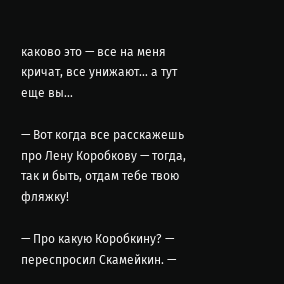каково это — все на меня кричат, все унижают… а тут еще вы…

— Вот когда все расскажешь про Лену Коробкову — тогда, так и быть, отдам тебе твою фляжку!

— Про какую Коробкину? — переспросил Скамейкин. —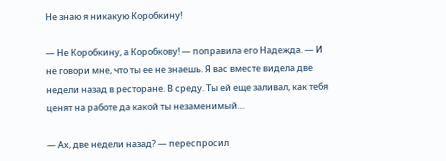Не знаю я никакую Коробкину!

— Не Коробкину, а Коробкову! — поправила его Надежда. — И не говори мне, что ты ее не знаешь. Я вас вместе видела две недели назад в ресторане. В среду. Ты ей еще заливал, как тебя ценят на работе да какой ты незаменимый…

— Ах, две недели назад? — переспросил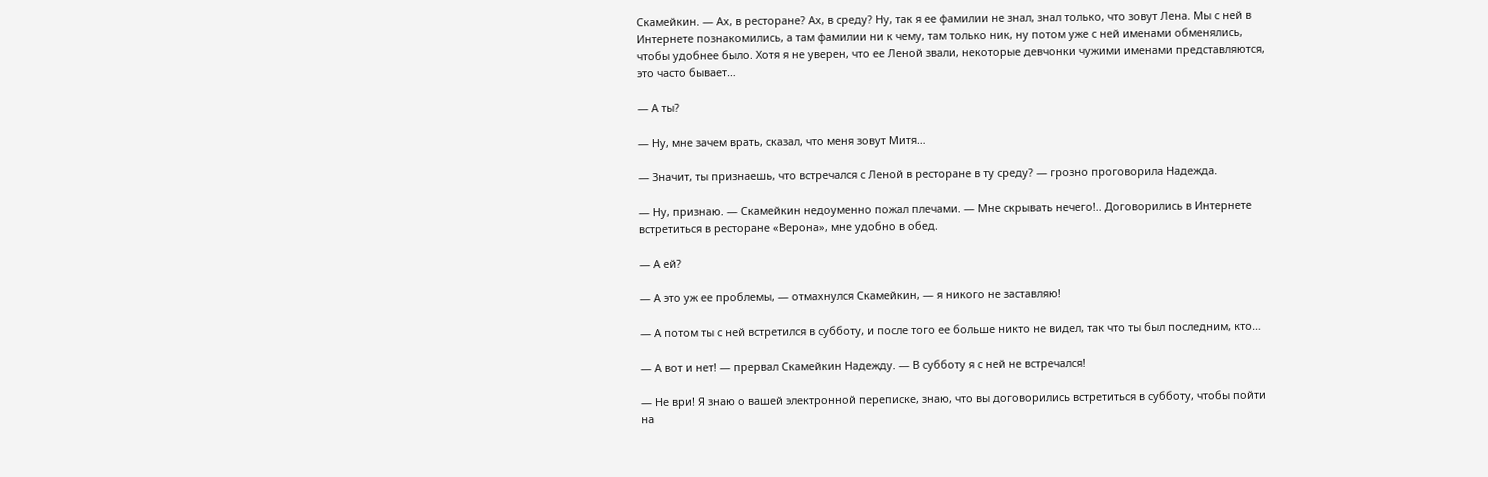Скамейкин. — Ах, в ресторане? Ах, в среду? Ну, так я ее фамилии не знал, знал только, что зовут Лена. Мы с ней в Интернете познакомились, а там фамилии ни к чему, там только ник, ну потом уже с ней именами обменялись, чтобы удобнее было. Хотя я не уверен, что ее Леной звали, некоторые девчонки чужими именами представляются, это часто бывает…

— А ты?

— Ну, мне зачем врать, сказал, что меня зовут Митя…

— Значит, ты признаешь, что встречался с Леной в ресторане в ту среду? — грозно проговорила Надежда.

— Ну, признаю. — Скамейкин недоуменно пожал плечами. — Мне скрывать нечего!.. Договорились в Интернете встретиться в ресторане «Верона», мне удобно в обед.

— А ей?

— А это уж ее проблемы, — отмахнулся Скамейкин, — я никого не заставляю!

— А потом ты с ней встретился в субботу, и после того ее больше никто не видел, так что ты был последним, кто…

— А вот и нет! — прервал Скамейкин Надежду. — В субботу я с ней не встречался!

— Не ври! Я знаю о вашей электронной переписке, знаю, что вы договорились встретиться в субботу, чтобы пойти на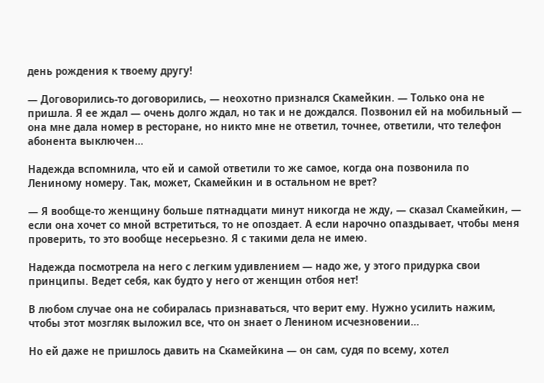день рождения к твоему другу!

— Договорились-то договорились, — неохотно признался Скамейкин. — Только она не пришла. Я ее ждал — очень долго ждал, но так и не дождался. Позвонил ей на мобильный — она мне дала номер в ресторане, но никто мне не ответил, точнее, ответили, что телефон абонента выключен…

Надежда вспомнила, что ей и самой ответили то же самое, когда она позвонила по Лениному номеру. Так, может, Скамейкин и в остальном не врет?

— Я вообще-то женщину больше пятнадцати минут никогда не жду, — сказал Скамейкин, — если она хочет со мной встретиться, то не опоздает. А если нарочно опаздывает, чтобы меня проверить, то это вообще несерьезно. Я с такими дела не имею.

Надежда посмотрела на него с легким удивлением — надо же, у этого придурка свои принципы. Ведет себя, как будто у него от женщин отбоя нет!

В любом случае она не собиралась признаваться, что верит ему. Нужно усилить нажим, чтобы этот мозгляк выложил все, что он знает о Ленином исчезновении…

Но ей даже не пришлось давить на Скамейкина — он сам, судя по всему, хотел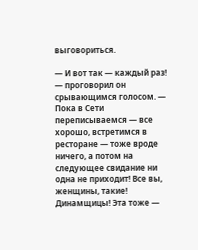выговориться.

— И вот так — каждый раз! — проговорил он срывающимся голосом. — Пока в Сети переписываемся — все хорошо, встретимся в ресторане — тоже вроде ничего, а потом на следующее свидание ни одна не приходит! Все вы, женщины, такие! Динамщицы! Эта тоже —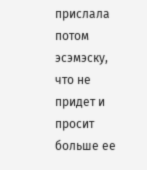прислала потом эсэмэску, что не придет и просит больше ее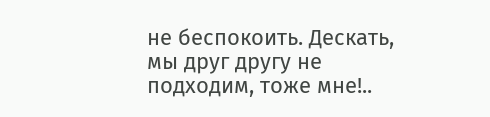не беспокоить. Дескать, мы друг другу не подходим, тоже мне!..